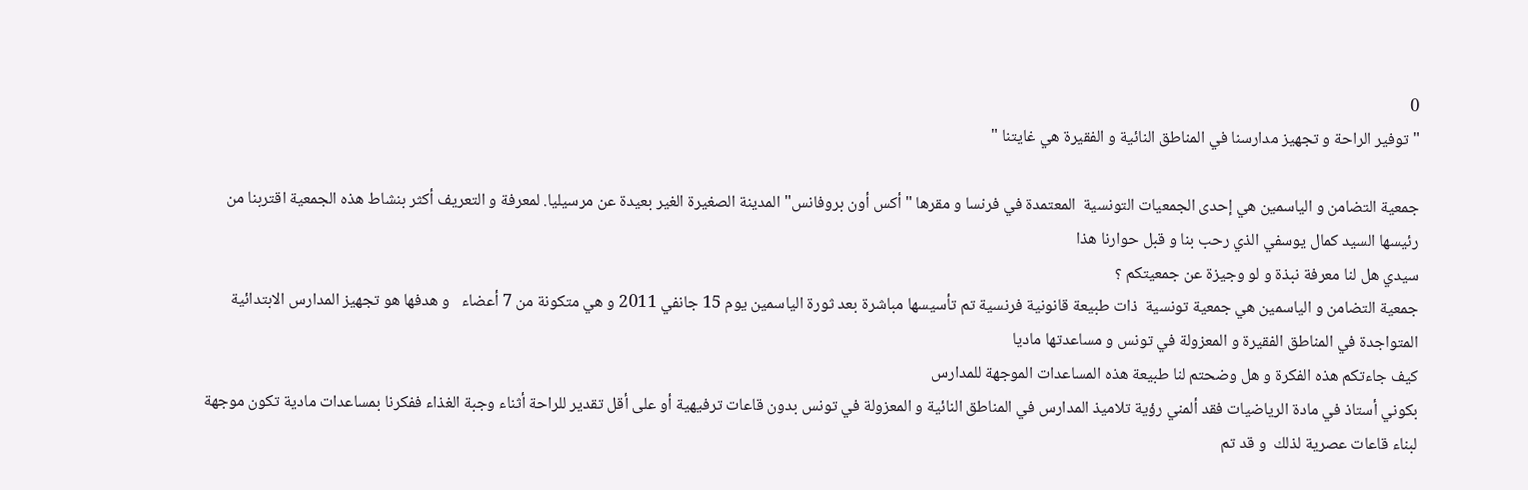0
" توفير الراحة و تجهيز مدارسنا في المناطق النائية و الفقيرة هي غايتنا "

جمعية التضامن و الياسمين هي إحدى الجمعيات التونسية  المعتمدة في فرنسا و مقرها "أكس أون بروفانس" المدينة الصغيرة الغير بعيدة عن مرسيليا. لمعرفة و التعريف أكثر بنشاط هذه الجمعية اقتربنا من رئيسها السيد كمال يوسفي الذي رحب بنا و قبل حوارنا هذا
سيدي هل لنا معرفة نبذة و لو وجيزة عن جمعيتكم ؟
جمعية التضامن و الياسمين هي جمعية تونسية  ذات طبيعة قانونية فرنسية تم تأسيسها مباشرة بعد ثورة الياسمين يوم 15 جانفي 2011 و هي متكونة من 7 أعضاء   و هدفها هو تجهيز المدارس الابتدائية المتواجدة في المناطق الفقيرة و المعزولة في تونس و مساعدتها ماديا
كيف جاءتكم هذه الفكرة و هل وضحتم لنا طبيعة هذه المساعدات الموجهة للمدارس
بكوني أستاذ في مادة الرياضيات فقد ألمني رؤية تلاميذ المدارس في المناطق النائية و المعزولة في تونس بدون قاعات ترفيهية أو على أقل تقدير للراحة أثناء وجبة الغذاء ففكرنا بمساعدات مادية تكون موجهة لبناء قاعات عصرية لذلك  و قد تم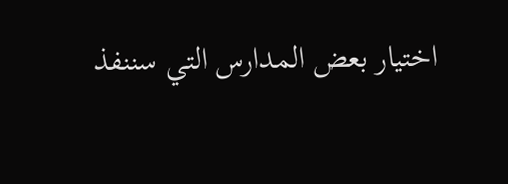اختيار بعض المدارس التي سننفذ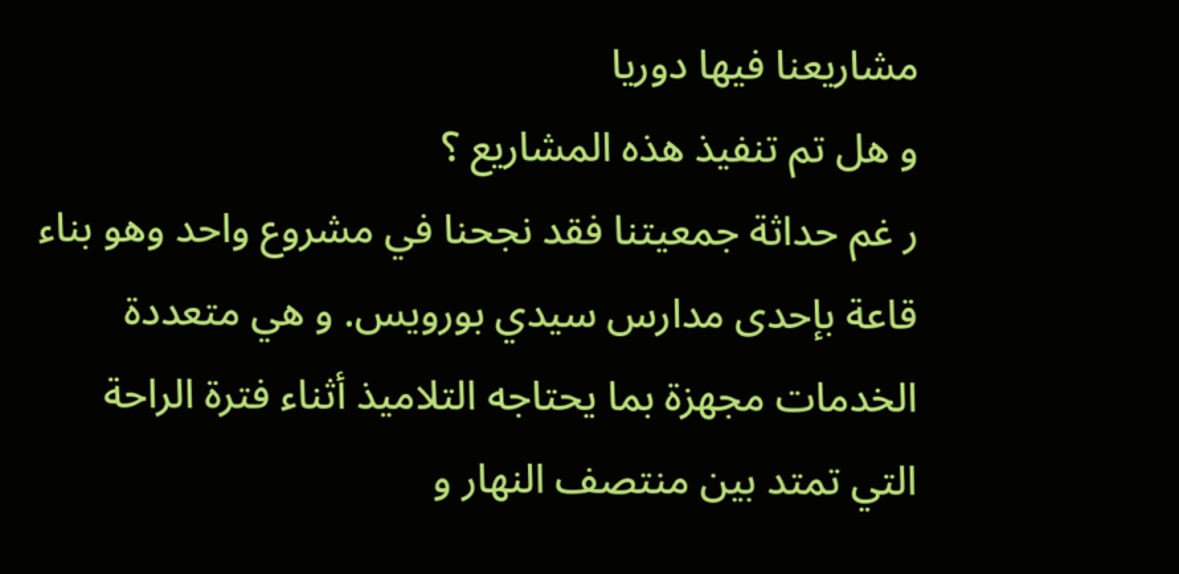مشاريعنا فيها دوريا
و هل تم تنفيذ هذه المشاريع ؟
ر غم حداثة جمعيتنا فقد نجحنا في مشروع واحد وهو بناء قاعة بإحدى مدارس سيدي بورويس. و هي متعددة الخدمات مجهزة بما يحتاجه التلاميذ أثناء فترة الراحة التي تمتد بين منتصف النهار و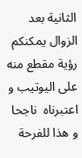الثانية بعد الزوال يمكنكم رؤية مقطع منه على اليوتيب و اعتبرناه  ناجحا  و هذا للفرحة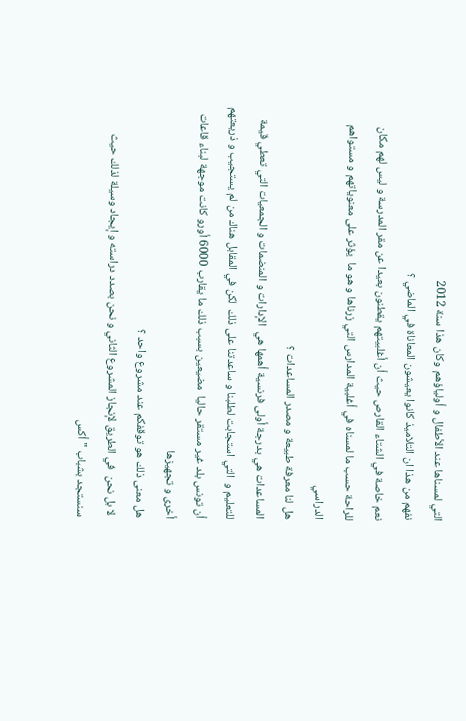التي لمسناها عند الأطفال و أولياؤهم وكان هذا سنة 2012
نفهم من هذا ان التلاميذ كانوا يعيشون المعاناة في الماضي ؟
نعم خاصة في الشتاء القارص حيث أن أغلبيتهم يقطنون بعيدا عن مقر المدرسة و ليس لهم مكان للراحة حسب ما لمسناه في أغلبية المدارس التي زرناها و هو ما  يؤثر على معنوياتهم و مستواهم الدراسي
هل لنا معرفة طبيعة و مصدر المساعدات ؟
المساعدات هي بدرجة أولى فرنسية أهمها هي  الإدارات و المنضمات و الجمعيات التي تعطي قيمة للتعليم و  التي استجابت لطلبنا و ساعدتنا على ذلك  لكن في المقابل هناك من لم يستجيب و ذريعتهم  أن تونس بلد غير مستقر حاليا  مضيعين بسبب ذلك ما يقارب 6000 أورو كانت موجهة لبناء قاعات أخرى و تجهيزها
هل معنى ذلك هو توقفكم عند مشروع واحد ؟
 لا بل نحن  في الطريق لإنجاز المشروع الثاني و نحن بصدد دراسته و إيجاد وسيلة لذلك حيث  سنستجد بشباب "أكس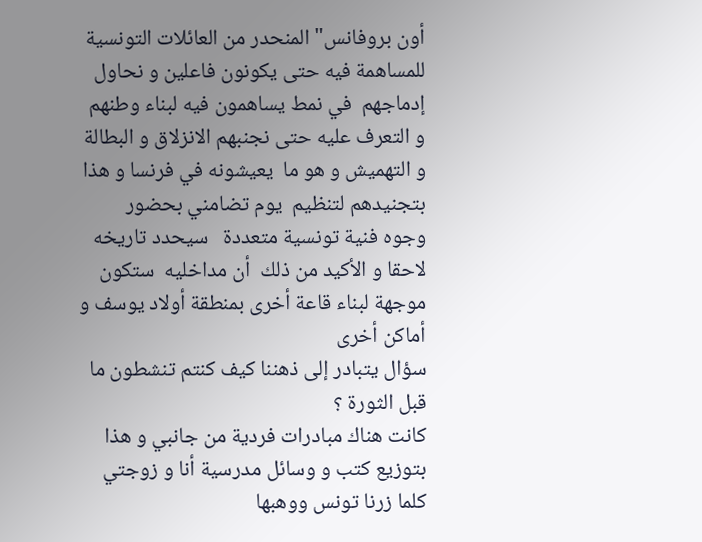أون بروفانس" المنحدر من العائلات التونسية للمساهمة فيه حتى يكونون فاعلين و نحاول إدماجهم  في نمط يساهمون فيه لبناء وطنهم و التعرف عليه حتى نجنبهم الانزلاق و البطالة و التهميش و هو ما  يعيشونه في فرنسا و هذا بتجنيدهم لتنظيم  يوم تضامني بحضور وجوه فنية تونسية متعددة   سيحدد تاريخه لاحقا و الأكيد من ذلك  أن مداخليه  ستكون موجهة لبناء قاعة أخرى بمنطقة أولاد يوسف و أماكن أخرى
سؤال يتبادر إلى ذهننا كيف كنتم تنشطون ما قبل الثورة ؟
كانت هناك مبادرات فردية من جانبي و هذا بتوزيع كتب و وسائل مدرسية أنا و زوجتي كلما زرنا تونس ووهبها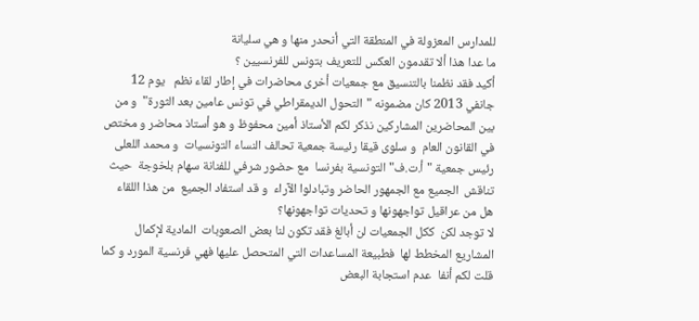للمدارس المعزولة في المنطقة التي أنحدر منها و هي سليانة
ما عدا هذا ألا تقدمون العكس للتعريف بتونس للفرنسيين ؟
أكيد فقد نظمنا بالتنسيق مع جمعيات أخرى محاضرات في إطار لقاء نظم   يوم 12 جانفي 2013 كان مضمونه "التحول الديمقراطي في تونس عامين بعد الثورة"  و من بين المحاضرين المشاركين نذكر لكم الأستاذ أمين محفوظ و هو أستاذ محاضر و مختص في القانون العام  و سلوى قيقا رئيسة جمعية تحالف النساء التونسيات  و محمد اللعلى رئيس جمعية "أ.ت.ف" التونسية بفرنسا  مع حضور شرفي للفنانة سهام بلخوجة  حيث تناقش  الجميع مع الجمهور الحاضر وتبادلوا الآراء  و قد استفاد الجميع  من هذا اللقاء
هل من عراقيل تواجهونها و تحديات تواجهونها؟
لا توجد لكن  ككل الجمعيات لن أبالغ فقد تكون لنا بعض الصعوبات  المادية لإكمال المشاريع المخطط لها  فطبيعة المساعدات التي المتحصل عليها فهي فرنسية المورد و كما قلت لكم أنفا  عدم استجابة البعض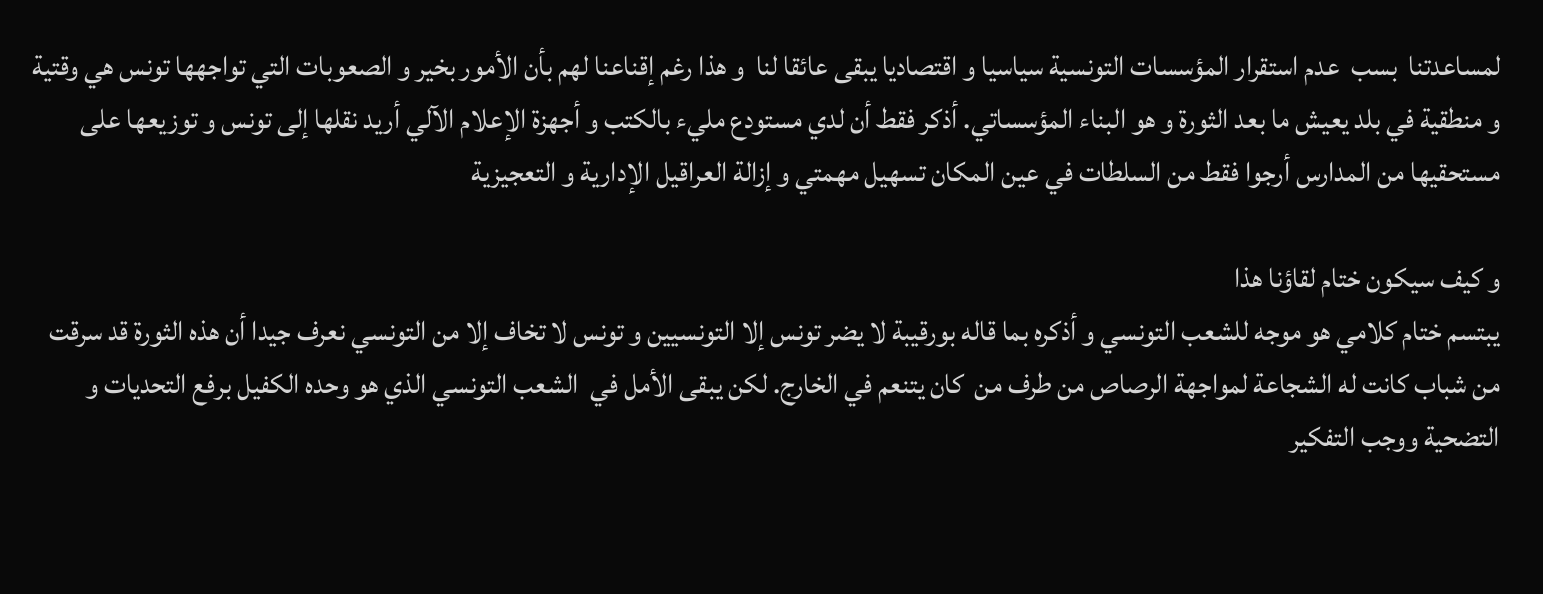لمساعدتنا  بسب  عدم استقرار المؤسسات التونسية سياسيا و اقتصاديا يبقى عائقا لنا  و هذا رغم إقناعنا لهم بأن الأمور بخير و الصعوبات التي تواجهها تونس هي وقتية و منطقية في بلد يعيش ما بعد الثورة و هو البناء المؤسساتي. أذكر فقط أن لدي مستودع مليء بالكتب و أجهزة الإعلام الآلي أريد نقلها إلى تونس و توزيعها على مستحقيها من المدارس أرجوا فقط من السلطات في عين المكان تسهيل مهمتي و إزالة العراقيل الإدارية و التعجيزية

و كيف سيكون ختام لقاؤنا هذا
يبتسم ختام كلامي هو موجه للشعب التونسي و أذكره بما قاله بورقيبة لا يضر تونس إلا التونسيين و تونس لا تخاف إلا من التونسي نعرف جيدا أن هذه الثورة قد سرقت من شباب كانت له الشجاعة لمواجهة الرصاص من طرف من  كان يتنعم في الخارج. لكن يبقى الأمل في  الشعب التونسي الذي هو وحده الكفيل برفع التحديات و التضحية ووجب التفكير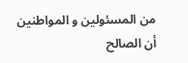من المسئولين و المواطنين أن الصالح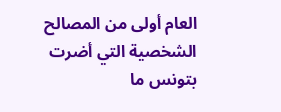العام أولى من المصالح الشخصية التي أضرت بتونس ما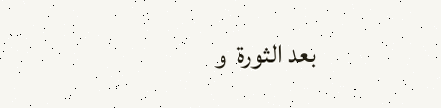بعد الثورة  و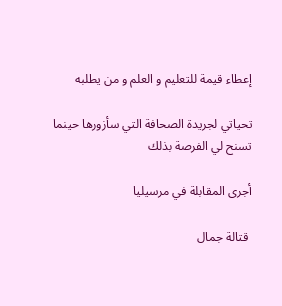إعطاء قيمة للتعليم و العلم و من يطلبه

تحياتي لجريدة الصحافة التي سأزورها حينما تسنح لي الفرصة بذلك

أجرى المقابلة في مرسيليا

 قتالة جمال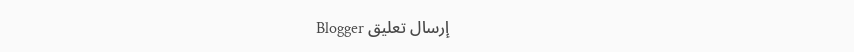إرسال تعليق Blogger